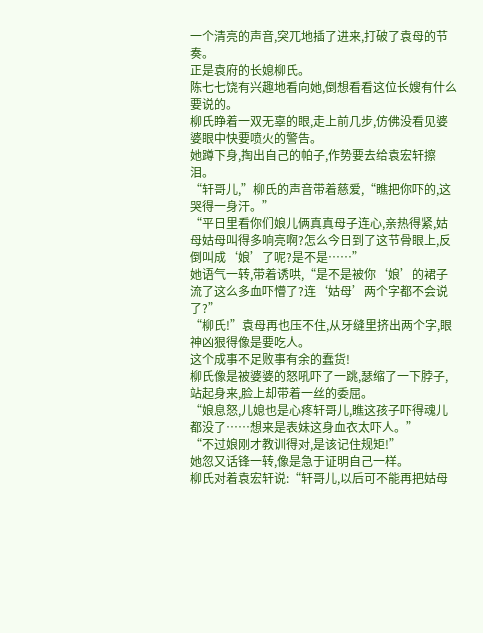一个清亮的声音,突兀地插了进来,打破了袁母的节奏。
正是袁府的长媳柳氏。
陈七七饶有兴趣地看向她,倒想看看这位长嫂有什么要说的。
柳氏睁着一双无辜的眼,走上前几步,仿佛没看见婆婆眼中快要喷火的警告。
她蹲下身,掏出自己的帕子,作势要去给袁宏轩擦泪。
“轩哥儿,”柳氏的声音带着慈爱,“瞧把你吓的,这哭得一身汗。”
“平日里看你们娘儿俩真真母子连心,亲热得紧,姑母姑母叫得多响亮啊?怎么今日到了这节骨眼上,反倒叫成‘娘’了呢?是不是……”
她语气一转,带着诱哄,“是不是被你‘娘’的裙子流了这么多血吓懵了?连‘姑母’两个字都不会说了?”
“柳氏!”袁母再也压不住,从牙缝里挤出两个字,眼神凶狠得像是要吃人。
这个成事不足败事有余的蠢货!
柳氏像是被婆婆的怒吼吓了一跳,瑟缩了一下脖子,站起身来,脸上却带着一丝的委屈。
“娘息怒,儿媳也是心疼轩哥儿,瞧这孩子吓得魂儿都没了……想来是表妹这身血衣太吓人。”
“不过娘刚才教训得对,是该记住规矩!”
她忽又话锋一转,像是急于证明自己一样。
柳氏对着袁宏轩说:“轩哥儿,以后可不能再把姑母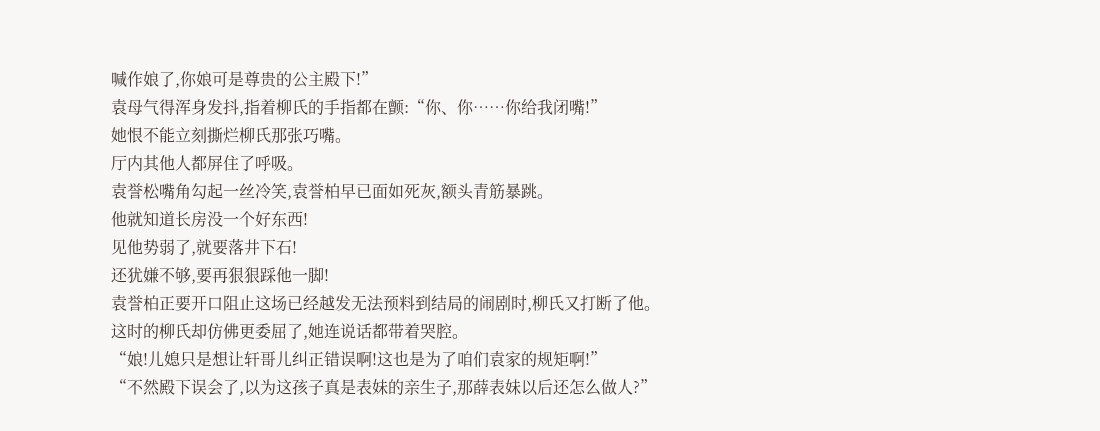喊作娘了,你娘可是尊贵的公主殿下!”
袁母气得浑身发抖,指着柳氏的手指都在颤:“你、你……你给我闭嘴!”
她恨不能立刻撕烂柳氏那张巧嘴。
厅内其他人都屏住了呼吸。
袁誉松嘴角勾起一丝冷笑,袁誉柏早已面如死灰,额头青筋暴跳。
他就知道长房没一个好东西!
见他势弱了,就要落井下石!
还犹嫌不够,要再狠狠踩他一脚!
袁誉柏正要开口阻止这场已经越发无法预料到结局的闹剧时,柳氏又打断了他。
这时的柳氏却仿佛更委屈了,她连说话都带着哭腔。
“娘!儿媳只是想让轩哥儿纠正错误啊!这也是为了咱们袁家的规矩啊!”
“不然殿下误会了,以为这孩子真是表妹的亲生子,那薛表妹以后还怎么做人?”